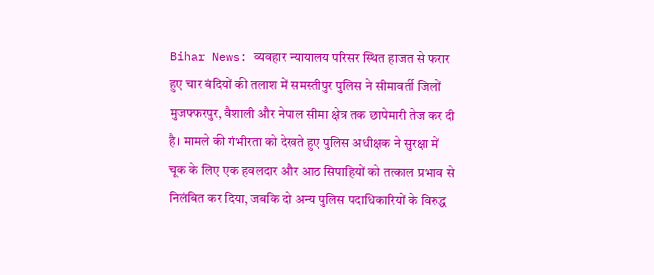Bihar News: व्यवहार न्यायालय परिसर स्थित हाजत से फरार हुए चार बंदियों की तलाश में समस्तीपुर पुलिस ने सीमावर्ती जिलों मुजफ्फरपुर, वैशाली और नेपाल सीमा क्षेत्र तक छापेमारी तेज कर दी है। मामले की गंभीरता को देखते हुए पुलिस अधीक्षक ने सुरक्षा में चूक के लिए एक हवलदार और आठ सिपाहियों को तत्काल प्रभाव से निलंबित कर दिया, जबकि दो अन्य पुलिस पदाधिकारियों के विरुद्ध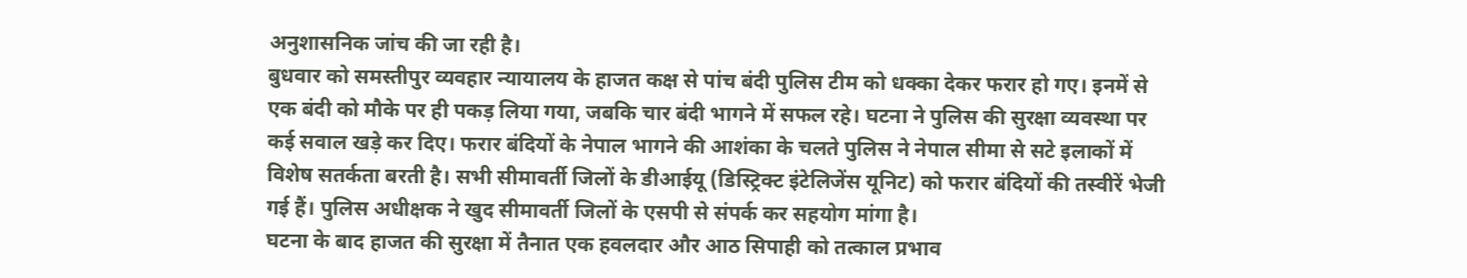अनुशासनिक जांच की जा रही है।
बुधवार को समस्तीपुर व्यवहार न्यायालय के हाजत कक्ष से पांच बंदी पुलिस टीम को धक्का देकर फरार हो गए। इनमें से एक बंदी को मौके पर ही पकड़ लिया गया, जबकि चार बंदी भागने में सफल रहे। घटना ने पुलिस की सुरक्षा व्यवस्था पर कई सवाल खड़े कर दिए। फरार बंदियों के नेपाल भागने की आशंका के चलते पुलिस ने नेपाल सीमा से सटे इलाकों में विशेष सतर्कता बरती है। सभी सीमावर्ती जिलों के डीआईयू (डिस्ट्रिक्ट इंटेलिजेंस यूनिट) को फरार बंदियों की तस्वीरें भेजी गई हैं। पुलिस अधीक्षक ने खुद सीमावर्ती जिलों के एसपी से संपर्क कर सहयोग मांगा है।
घटना के बाद हाजत की सुरक्षा में तैनात एक हवलदार और आठ सिपाही को तत्काल प्रभाव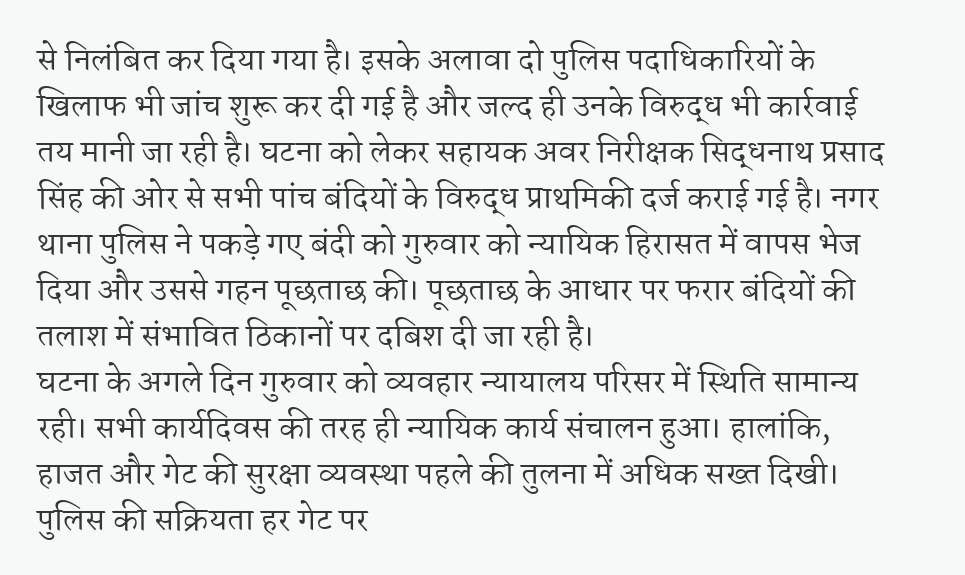से निलंबित कर दिया गया है। इसके अलावा दो पुलिस पदाधिकारियों के खिलाफ भी जांच शुरू कर दी गई है और जल्द ही उनके विरुद्ध भी कार्रवाई तय मानी जा रही है। घटना को लेकर सहायक अवर निरीक्षक सिद्धनाथ प्रसाद सिंह की ओर से सभी पांच बंदियों के विरुद्ध प्राथमिकी दर्ज कराई गई है। नगर थाना पुलिस ने पकड़े गए बंदी को गुरुवार को न्यायिक हिरासत में वापस भेज दिया और उससे गहन पूछताछ की। पूछताछ के आधार पर फरार बंदियों की तलाश में संभावित ठिकानों पर दबिश दी जा रही है।
घटना के अगले दिन गुरुवार को व्यवहार न्यायालय परिसर में स्थिति सामान्य रही। सभी कार्यदिवस की तरह ही न्यायिक कार्य संचालन हुआ। हालांकि, हाजत और गेट की सुरक्षा व्यवस्था पहले की तुलना में अधिक सख्त दिखी। पुलिस की सक्रियता हर गेट पर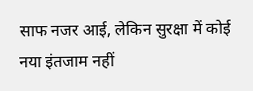साफ नजर आई, लेकिन सुरक्षा में कोई नया इंतजाम नहीं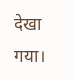देखा गया।